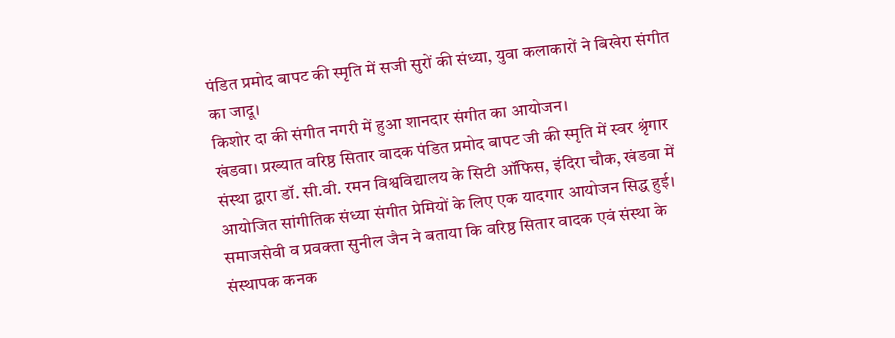पंडित प्रमोद बापट की स्मृति में सजी सुरों की संध्या, युवा कलाकारों ने बिखेरा संगीत का जादू।
किशोर दा की संगीत नगरी में हुआ शानदार संगीत का आयोजन।
खंडवा। प्रख्यात वरिष्ठ सितार वादक पंडित प्रमोद बापट जी की स्मृति में स्वर श्रृंगार संस्था द्वारा डॉ. सी.वी. रमन विश्वविद्यालय के सिटी ऑफिस, इंदिरा चौक, खंडवा में आयोजित सांगीतिक संध्या संगीत प्रेमियों के लिए एक यादगार आयोजन सिद्ध हुई। समाजसेवी व प्रवक्ता सुनील जैन ने बताया कि वरिष्ठ सितार वादक एवं संस्था के संस्थापक कनक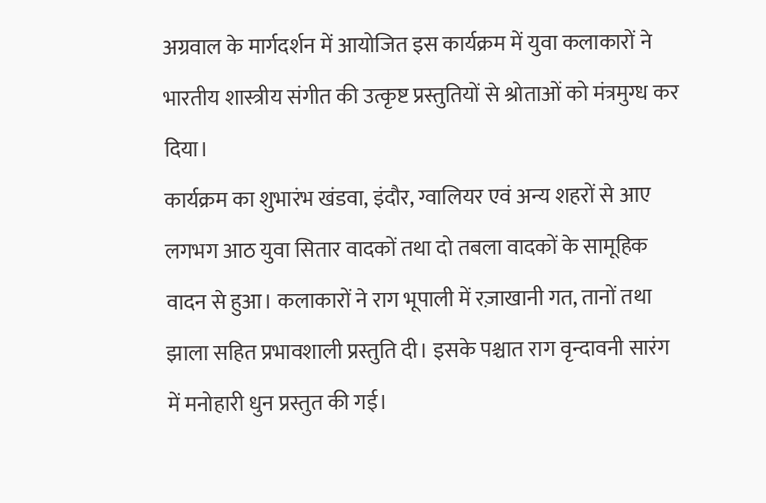अग्रवाल के मार्गदर्शन में आयोजित इस कार्यक्रम में युवा कलाकारों ने भारतीय शास्त्रीय संगीत की उत्कृष्ट प्रस्तुतियों से श्रोताओं को मंत्रमुग्ध कर दिया।
कार्यक्रम का शुभारंभ खंडवा, इंदौर, ग्वालियर एवं अन्य शहरों से आए लगभग आठ युवा सितार वादकों तथा दो तबला वादकों के सामूहिक वादन से हुआ। कलाकारों ने राग भूपाली में रज़ाखानी गत, तानों तथा झाला सहित प्रभावशाली प्रस्तुति दी। इसके पश्चात राग वृन्दावनी सारंग में मनोहारी धुन प्रस्तुत की गई।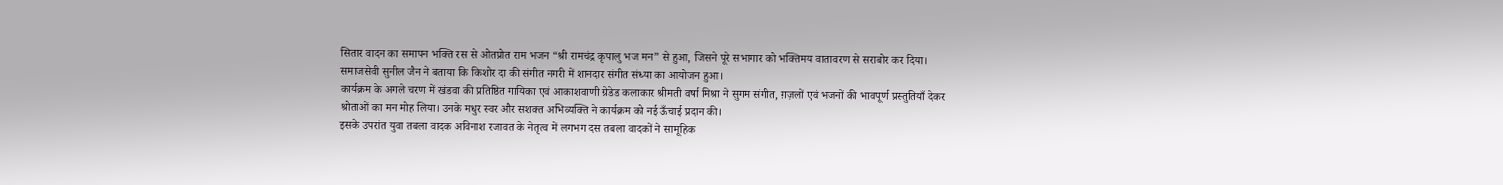सितार वादन का समापन भक्ति रस से ओतप्रोत राम भजन “श्री रामचंद्र कृपालु भज मन” से हुआ, जिसने पूरे सभागार को भक्तिमय वातावरण से सराबोर कर दिया। समाजसेवी सुनील जैन ने बताया कि किशोर दा की संगीत नगरी में शानदार संगीत संध्या का आयोजन हुआ।
कार्यक्रम के अगले चरण में खंडवा की प्रतिष्ठित गायिका एवं आकाशवाणी ग्रेडेड कलाकार श्रीमती वर्षा मिश्रा ने सुगम संगीत, ग़ज़लों एवं भजनों की भावपूर्ण प्रस्तुतियाँ देकर श्रोताओं का मन मोह लिया। उनके मधुर स्वर और सशक्त अभिव्यक्ति ने कार्यक्रम को नई ऊँचाई प्रदान की।
इसके उपरांत युवा तबला वादक अविनाश रजावत के नेतृत्व में लगभग दस तबला वादकों ने सामूहिक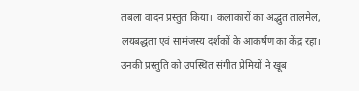तबला वादन प्रस्तुत किया। कलाकारों का अद्भुत तालमेल, लयबद्धता एवं सामंजस्य दर्शकों के आकर्षण का केंद्र रहा। उनकी प्रस्तुति को उपस्थित संगीत प्रेमियों ने खूब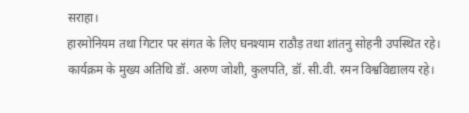सराहा।
हारमोनियम तथा गिटार पर संगत के लिए घनश्याम राठौड़ तथा शांतनु सोहनी उपस्थित रहे।
कार्यक्रम के मुख्य अतिथि डॉ. अरुण जोशी, कुलपति, डॉ. सी.वी. रमन विश्वविद्यालय रहे।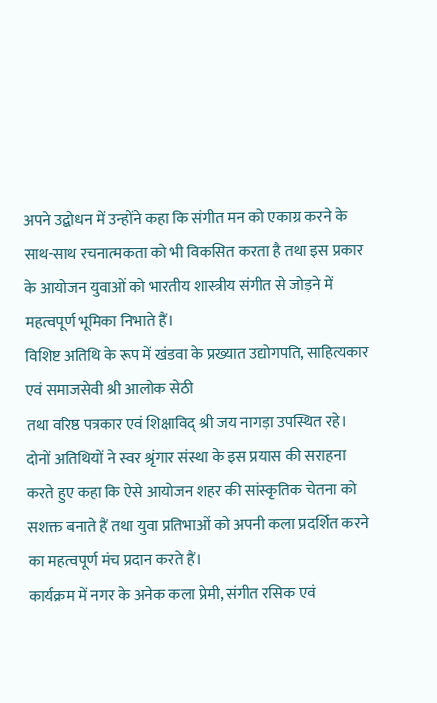अपने उद्बोधन में उन्होंने कहा कि संगीत मन को एकाग्र करने के साथ-साथ रचनात्मकता को भी विकसित करता है तथा इस प्रकार के आयोजन युवाओं को भारतीय शास्त्रीय संगीत से जोड़ने में महत्वपूर्ण भूमिका निभाते हैं।
विशिष्ट अतिथि के रूप में खंडवा के प्रख्यात उद्योगपति, साहित्यकार एवं समाजसेवी श्री आलोक सेठी
तथा वरिष्ठ पत्रकार एवं शिक्षाविद् श्री जय नागड़ा उपस्थित रहे। दोनों अतिथियों ने स्वर श्रृंगार संस्था के इस प्रयास की सराहना करते हुए कहा कि ऐसे आयोजन शहर की सांस्कृतिक चेतना को सशक्त बनाते हैं तथा युवा प्रतिभाओं को अपनी कला प्रदर्शित करने का महत्वपूर्ण मंच प्रदान करते हैं।
कार्यक्रम में नगर के अनेक कला प्रेमी, संगीत रसिक एवं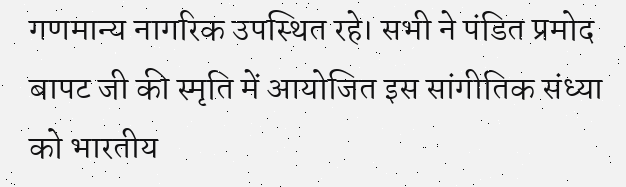गणमान्य नागरिक उपस्थित रहे। सभी ने पंडित प्रमोद बापट जी की स्मृति में आयोजित इस सांगीतिक संध्या को भारतीय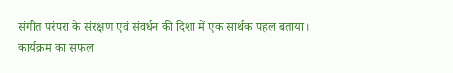संगीत परंपरा के संरक्षण एवं संवर्धन की दिशा में एक सार्थक पहल बताया।
कार्यक्रम का सफल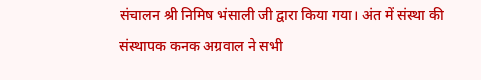संचालन श्री निमिष भंसाली जी द्वारा किया गया। अंत में संस्था की संस्थापक कनक अग्रवाल ने सभी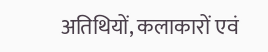अतिथियों, कलाकारों एवं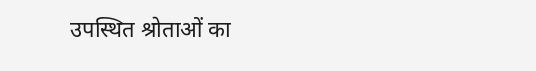उपस्थित श्रोताओं का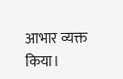आभार व्यक्त किया।